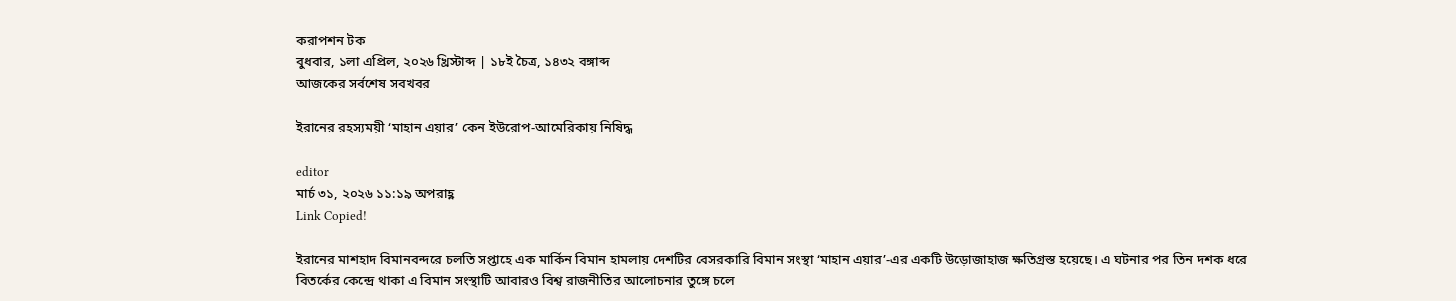করাপশন টক
বুধবার, ১লা এপ্রিল, ২০২৬ খ্রিস্টাব্দ | ১৮ই চৈত্র, ১৪৩২ বঙ্গাব্দ
আজকের সর্বশেষ সবখবর

ইরানের রহস্যময়ী ‘মাহান এয়ার’ কেন ইউরোপ-আমেরিকায় নিষিদ্ধ

editor
মার্চ ৩১, ২০২৬ ১১:১৯ অপরাহ্ণ
Link Copied!

ইরানের মাশহাদ বিমানবন্দরে চলতি সপ্তাহে এক মার্কিন বিমান হামলায় দেশটির বেসরকারি বিমান সংস্থা ‘মাহান এয়ার’-এর একটি উড়োজাহাজ ক্ষতিগ্রস্ত হয়েছে। এ ঘটনার পর তিন দশক ধরে বিতর্কের কেন্দ্রে থাকা এ বিমান সংস্থাটি আবারও বিশ্ব রাজনীতির আলোচনার তুঙ্গে চলে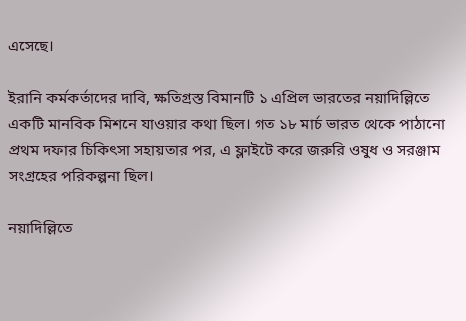এসেছে।

ইরানি কর্মকর্তাদের দাবি, ক্ষতিগ্রস্ত বিমানটি ১ এপ্রিল ভারতের নয়াদিল্লিতে একটি মানবিক মিশনে যাওয়ার কথা ছিল। গত ১৮ মার্চ ভারত থেকে পাঠানো প্রথম দফার চিকিৎসা সহায়তার পর, এ ফ্লাইটে করে জরুরি ওষুধ ও সরঞ্জাম সংগ্রহের পরিকল্পনা ছিল।

নয়াদিল্লিতে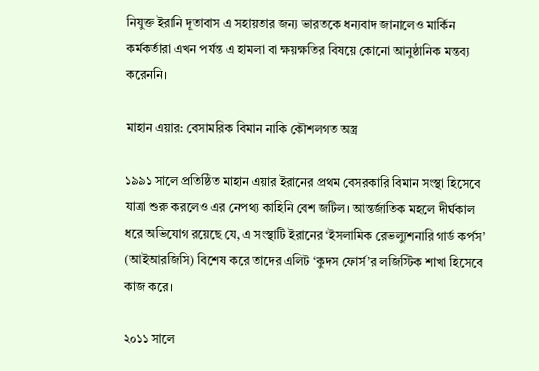নিযুক্ত ইরানি দূতাবাস এ সহায়তার জন্য ভারতকে ধন্যবাদ জানালেও মার্কিন কর্মকর্তারা এখন পর্যন্ত এ হামলা বা ক্ষয়ক্ষতির বিষয়ে কোনো আনুষ্ঠানিক মন্তব্য করেননি।

মাহান এয়ার: বেসামরিক বিমান নাকি কৌশলগত অস্ত্র

১৯৯১ সালে প্রতিষ্ঠিত মাহান এয়ার ইরানের প্রথম বেসরকারি বিমান সংস্থা হিসেবে যাত্রা শুরু করলেও এর নেপথ্য কাহিনি বেশ জটিল। আন্তর্জাতিক মহলে দীর্ঘকাল ধরে অভিযোগ রয়েছে যে, এ সংস্থাটি ইরানের ‘ইসলামিক রেভল্যুশনারি গার্ড কর্পস’ (আইআরজিসি) বিশেষ করে তাদের এলিট ‘কুদস ফোর্স’র লজিস্টিক শাখা হিসেবে কাজ করে।

২০১১ সালে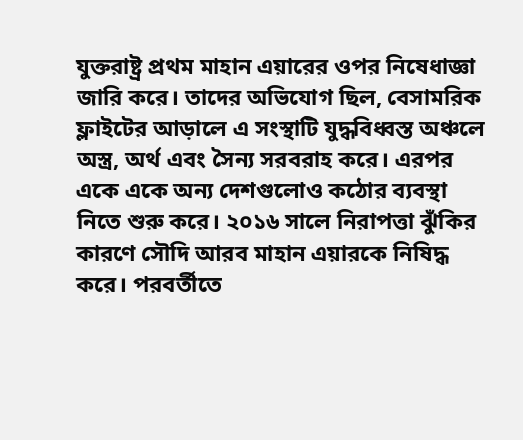যুক্তরাষ্ট্র প্রথম মাহান এয়ারের ওপর নিষেধাজ্ঞা জারি করে। তাদের অভিযোগ ছিল, বেসামরিক ফ্লাইটের আড়ালে এ সংস্থাটি যুদ্ধবিধ্বস্ত অঞ্চলে অস্ত্র, অর্থ এবং সৈন্য সরবরাহ করে। এরপর একে একে অন্য দেশগুলোও কঠোর ব্যবস্থা নিতে শুরু করে। ২০১৬ সালে নিরাপত্তা ঝুঁকির কারণে সৌদি আরব মাহান এয়ারকে নিষিদ্ধ করে। পরবর্তীতে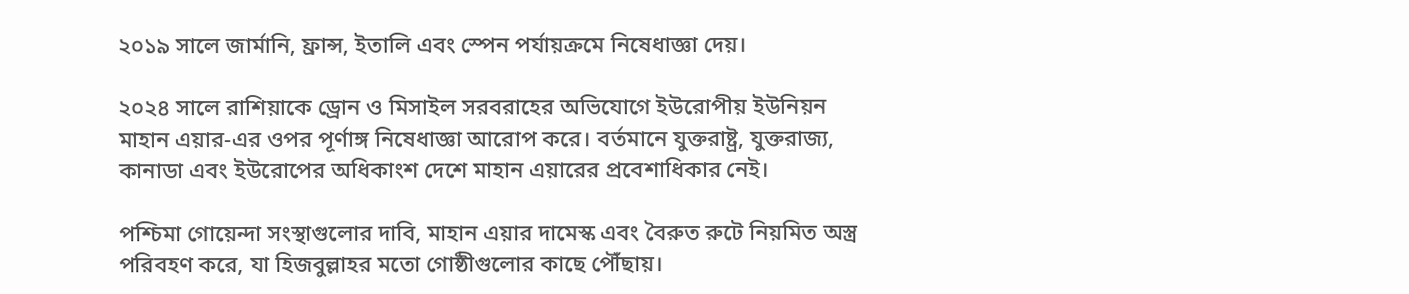২০১৯ সালে জার্মানি, ফ্রান্স, ইতালি এবং স্পেন পর্যায়ক্রমে নিষেধাজ্ঞা দেয়।

২০২৪ সালে রাশিয়াকে ড্রোন ও মিসাইল সরবরাহের অভিযোগে ইউরোপীয় ইউনিয়ন মাহান এয়ার-এর ওপর পূর্ণাঙ্গ নিষেধাজ্ঞা আরোপ করে। বর্তমানে যুক্তরাষ্ট্র, যুক্তরাজ্য, কানাডা এবং ইউরোপের অধিকাংশ দেশে মাহান এয়ারের প্রবেশাধিকার নেই।

পশ্চিমা গোয়েন্দা সংস্থাগুলোর দাবি, মাহান এয়ার দামেস্ক এবং বৈরুত রুটে নিয়মিত অস্ত্র পরিবহণ করে, যা হিজবুল্লাহর মতো গোষ্ঠীগুলোর কাছে পৌঁছায়।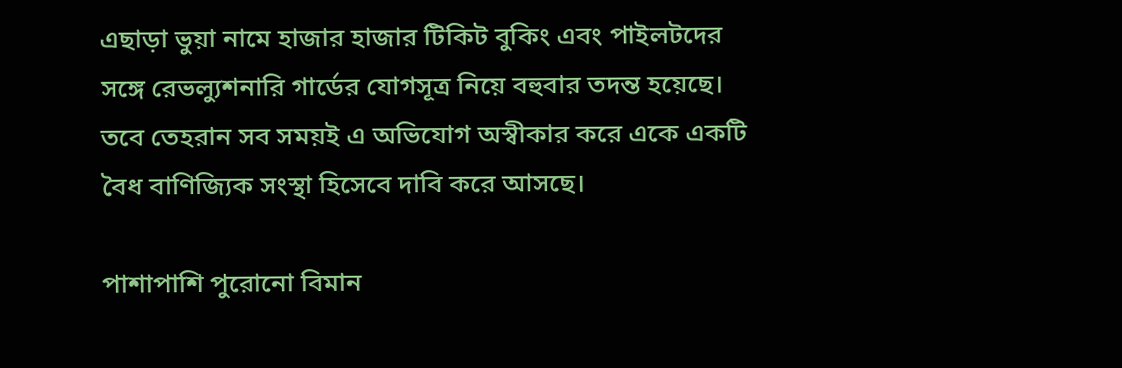এছাড়া ভুয়া নামে হাজার হাজার টিকিট বুকিং এবং পাইলটদের সঙ্গে রেভল্যুশনারি গার্ডের যোগসূত্র নিয়ে বহুবার তদন্ত হয়েছে। তবে তেহরান সব সময়ই এ অভিযোগ অস্বীকার করে একে একটি বৈধ বাণিজ্যিক সংস্থা হিসেবে দাবি করে আসছে।

পাশাপাশি পুরোনো বিমান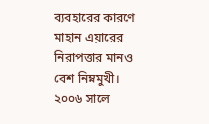ব্যবহারের কারণে মাহান এয়ারের নিরাপত্তার মানও বেশ নিম্নমুখী। ২০০৬ সালে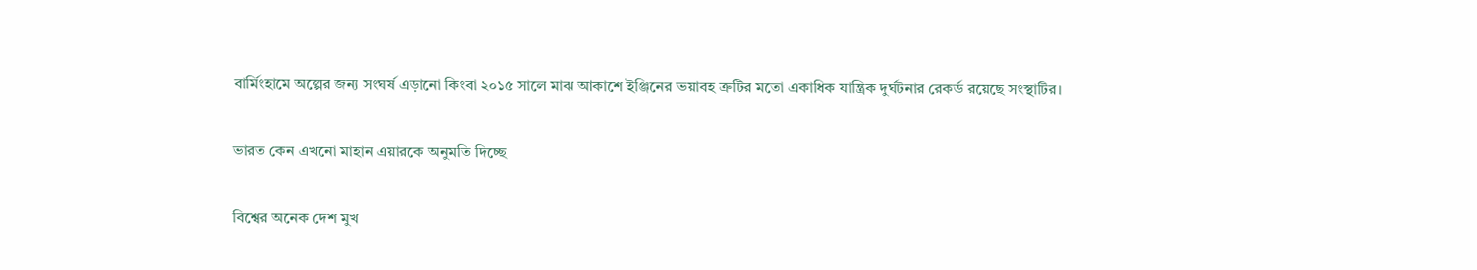বার্মিংহামে অল্পের জন্য সংঘর্ষ এড়ানো কিংবা ২০১৫ সালে মাঝ আকাশে ইঞ্জিনের ভয়াবহ ত্রুটির মতো একাধিক যান্ত্রিক দুর্ঘটনার রেকর্ড রয়েছে সংস্থাটির।

ভারত কেন এখনো মাহান এয়ারকে অনুমতি দিচ্ছে

বিশ্বের অনেক দেশ মুখ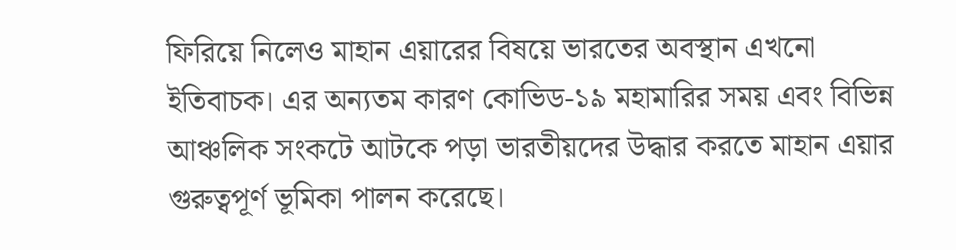ফিরিয়ে নিলেও মাহান এয়ারের বিষয়ে ভারতের অবস্থান এখনো ইতিবাচক। এর অন্যতম কারণ কোভিড-১৯ মহামারির সময় এবং বিভিন্ন আঞ্চলিক সংকটে আটকে পড়া ভারতীয়দের উদ্ধার করতে মাহান এয়ার গুরুত্বপূর্ণ ভূমিকা পালন করেছে।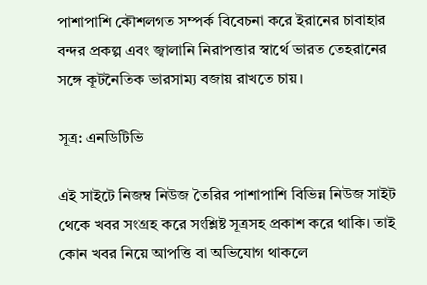পাশাপাশি কৌশলগত সম্পর্ক বিবেচনা করে ইরানের চাবাহার বন্দর প্রকল্প এবং জ্বালানি নিরাপত্তার স্বার্থে ভারত তেহরানের সঙ্গে কূটনৈতিক ভারসাম্য বজায় রাখতে চায়।

সূত্র: এনডিটিভি

এই সাইটে নিজম্ব নিউজ তৈরির পাশাপাশি বিভিন্ন নিউজ সাইট থেকে খবর সংগ্রহ করে সংশ্লিষ্ট সূত্রসহ প্রকাশ করে থাকি। তাই কোন খবর নিয়ে আপত্তি বা অভিযোগ থাকলে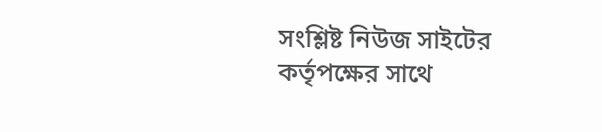সংশ্লিষ্ট নিউজ সাইটের কর্তৃপক্ষের সাথে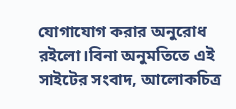যোগাযোগ করার অনুরোধ রইলো।বিনা অনুমতিতে এই সাইটের সংবাদ, আলোকচিত্র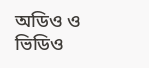অডিও ও ভিডিও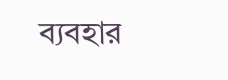ব্যবহার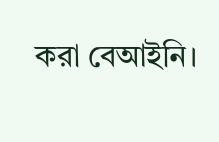করা বেআইনি।